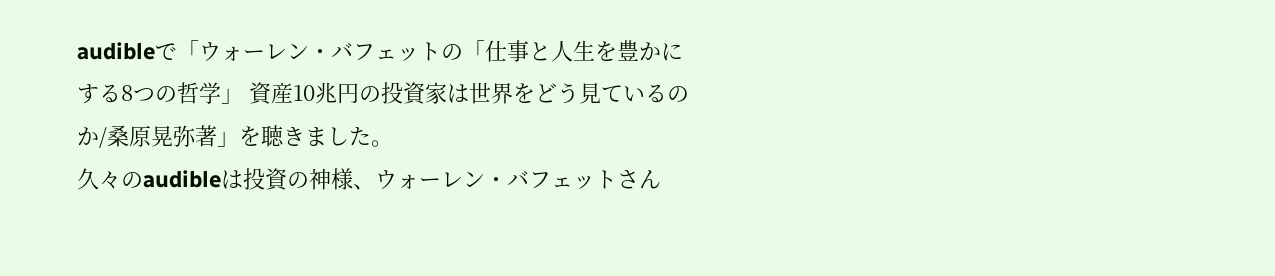audibleで「ウォーレン・バフェットの「仕事と人生を豊かにする8つの哲学」 資産10兆円の投資家は世界をどう見ているのか/桑原晃弥著」を聴きました。
久々のaudibleは投資の神様、ウォーレン・バフェットさん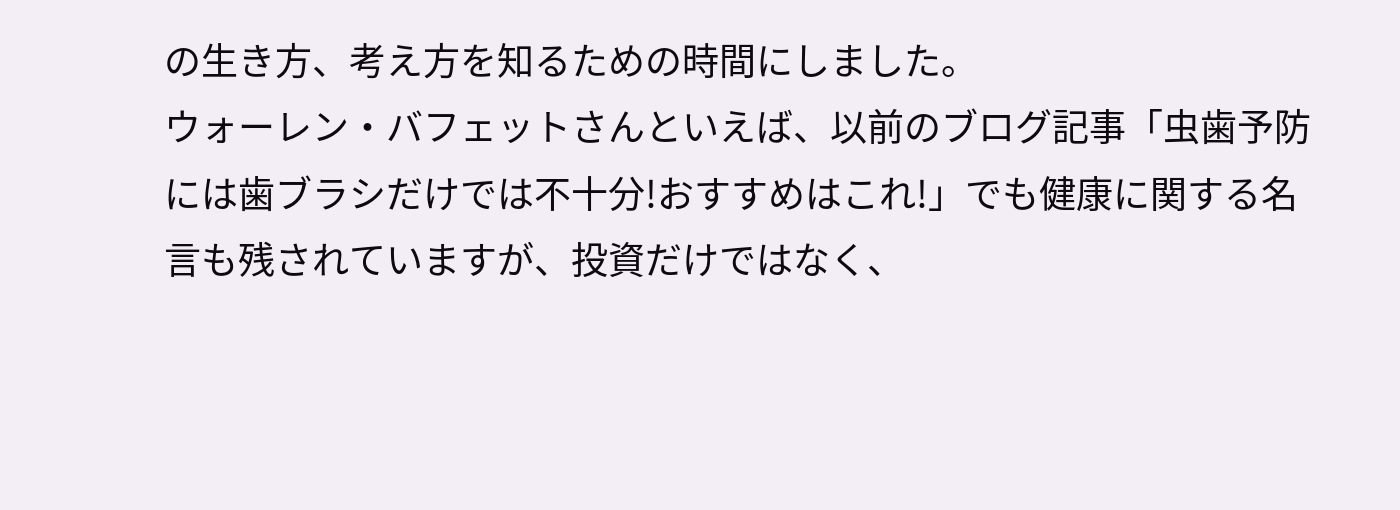の生き方、考え方を知るための時間にしました。
ウォーレン・バフェットさんといえば、以前のブログ記事「虫歯予防には歯ブラシだけでは不十分!おすすめはこれ!」でも健康に関する名言も残されていますが、投資だけではなく、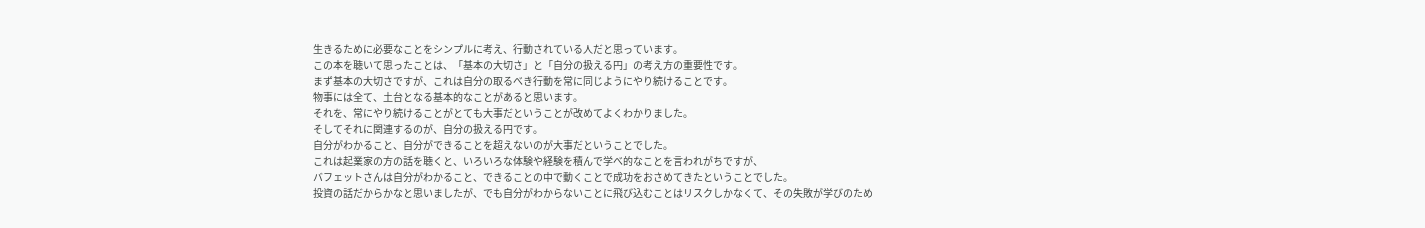生きるために必要なことをシンプルに考え、行動されている人だと思っています。
この本を聴いて思ったことは、「基本の大切さ」と「自分の扱える円」の考え方の重要性です。
まず基本の大切さですが、これは自分の取るべき行動を常に同じようにやり続けることです。
物事には全て、土台となる基本的なことがあると思います。
それを、常にやり続けることがとても大事だということが改めてよくわかりました。
そしてそれに関連するのが、自分の扱える円です。
自分がわかること、自分ができることを超えないのが大事だということでした。
これは起業家の方の話を聴くと、いろいろな体験や経験を積んで学べ的なことを言われがちですが、
バフェットさんは自分がわかること、できることの中で動くことで成功をおさめてきたということでした。
投資の話だからかなと思いましたが、でも自分がわからないことに飛び込むことはリスクしかなくて、その失敗が学びのため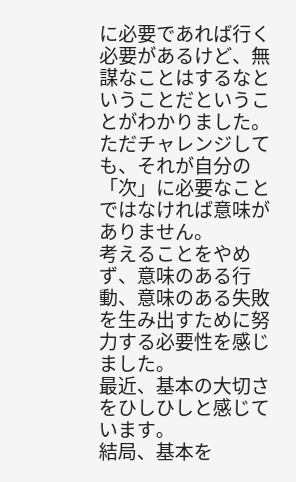に必要であれば行く必要があるけど、無謀なことはするなということだということがわかりました。
ただチャレンジしても、それが自分の「次」に必要なことではなければ意味がありません。
考えることをやめず、意味のある行動、意味のある失敗を生み出すために努力する必要性を感じました。
最近、基本の大切さをひしひしと感じています。
結局、基本を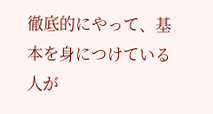徹底的にやって、基本を身につけている人が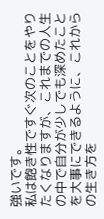強いです。
私は飽き性ですぐ次のことをやりたくなりますが、これまでの人生の中で自分が少しでも深めたことを大事にできるように、これからの生き方を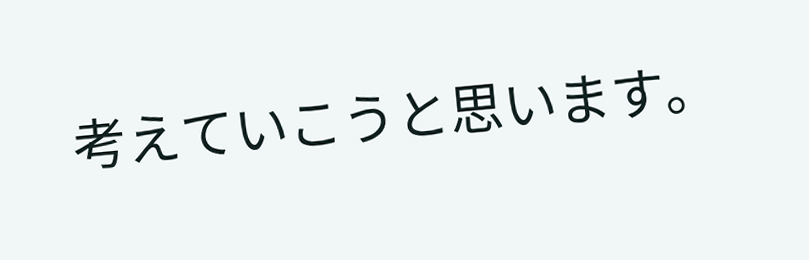考えていこうと思います。